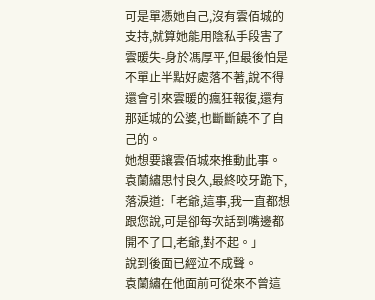可是單憑她自己,沒有雲佰城的支持,就算她能用陰私手段害了雲暖失-身於馮厚平,但最後怕是不單止半點好處落不著,說不得還會引來雲暖的瘋狂報復,還有那延城的公婆,也斷斷饒不了自己的。
她想要讓雲佰城來推動此事。
袁蘭繡思忖良久,最終咬牙跪下,落淚道:「老爺,這事,我一直都想跟您說,可是卻每次話到嘴邊都開不了口,老爺,對不起。」
說到後面已經泣不成聲。
袁蘭繡在他面前可從來不曾這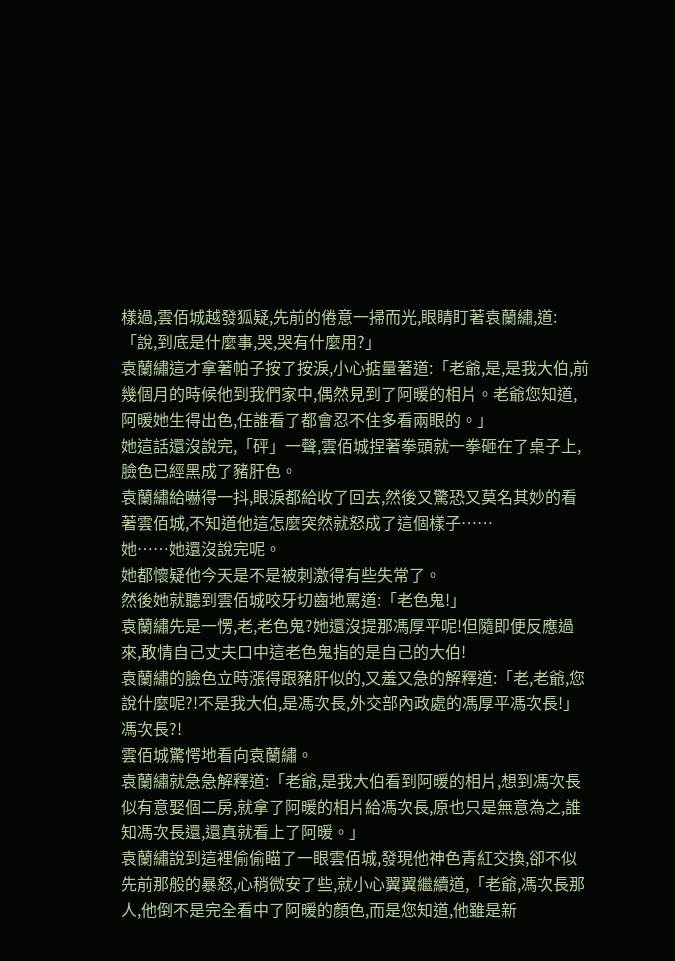樣過,雲佰城越發狐疑,先前的倦意一掃而光,眼睛盯著袁蘭繡,道:「說,到底是什麼事,哭,哭有什麼用?」
袁蘭繡這才拿著帕子按了按淚,小心掂量著道:「老爺,是,是我大伯,前幾個月的時候他到我們家中,偶然見到了阿暖的相片。老爺您知道,阿暖她生得出色,任誰看了都會忍不住多看兩眼的。」
她這話還沒說完,「砰」一聲,雲佰城捏著拳頭就一拳砸在了桌子上,臉色已經黑成了豬肝色。
袁蘭繡給嚇得一抖,眼淚都給收了回去,然後又驚恐又莫名其妙的看著雲佰城,不知道他這怎麼突然就怒成了這個樣子……
她……她還沒說完呢。
她都懷疑他今天是不是被刺激得有些失常了。
然後她就聽到雲佰城咬牙切齒地罵道:「老色鬼!」
袁蘭繡先是一愣,老,老色鬼?她還沒提那馮厚平呢!但隨即便反應過來,敢情自己丈夫口中這老色鬼指的是自己的大伯!
袁蘭繡的臉色立時漲得跟豬肝似的,又羞又急的解釋道:「老,老爺,您說什麼呢?!不是我大伯,是馮次長,外交部內政處的馮厚平馮次長!」
馮次長?!
雲佰城驚愕地看向袁蘭繡。
袁蘭繡就急急解釋道:「老爺,是我大伯看到阿暖的相片,想到馮次長似有意娶個二房,就拿了阿暖的相片給馮次長,原也只是無意為之,誰知馮次長還,還真就看上了阿暖。」
袁蘭繡說到這裡偷偷瞄了一眼雲佰城,發現他神色青紅交換,卻不似先前那般的暴怒,心稍微安了些,就小心翼翼繼續道,「老爺,馮次長那人,他倒不是完全看中了阿暖的顏色,而是您知道,他雖是新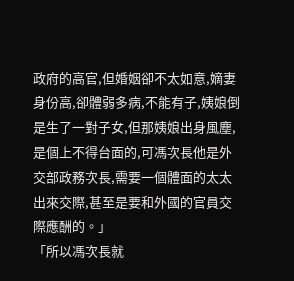政府的高官,但婚姻卻不太如意,嫡妻身份高,卻體弱多病,不能有子,姨娘倒是生了一對子女,但那姨娘出身風塵,是個上不得台面的,可馮次長他是外交部政務次長,需要一個體面的太太出來交際,甚至是要和外國的官員交際應酬的。」
「所以馮次長就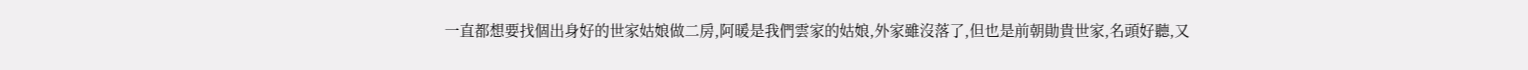一直都想要找個出身好的世家姑娘做二房,阿暖是我們雲家的姑娘,外家雖沒落了,但也是前朝勛貴世家,名頭好聽,又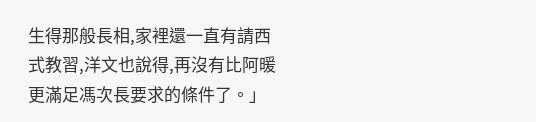生得那般長相,家裡還一直有請西式教習,洋文也說得,再沒有比阿暖更滿足馮次長要求的條件了。」